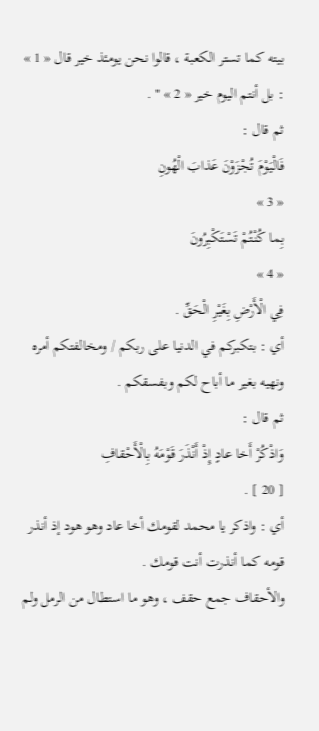بيته كما تستر الكعبة ، قالوا نحن يومئذ خير قال « 1 » : بل أنتم اليوم خير « 2 » " .
ثم قال :
فَالْيَوْمَ تُجْزَوْنَ عَذابَ الْهُونِ
« 3 »
بِما كُنْتُمْ تَسْتَكْبِرُونَ
« 4 »
فِي الْأَرْضِ بِغَيْرِ الْحَقِّ .
أي : بتكبركم في الدنيا على ربكم / ومخالفتكم أمره ونهيه بغير ما أباح لكم وبفسقكم .
ثم قال :
وَاذْكُرْ أَخا عادٍ إِذْ أَنْذَرَ قَوْمَهُ بِالْأَحْقافِ
[ 20 ] .
أي : واذكر يا محمد لقومك أخا عاد وهو هود إذ أنذر قومه كما أنذرت أنت قومك .
والأحقاف جمع حقف ، وهو ما استطال من الرمل ولم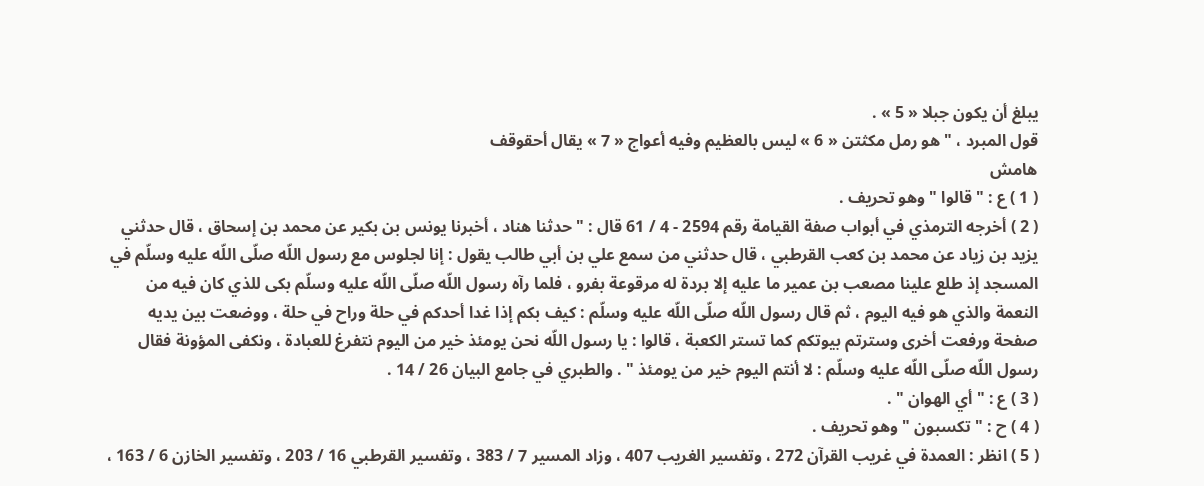يبلغ أن يكون جبلا « 5 » .
قول المبرد ، " هو رمل مكثتن « 6 » ليس بالعظيم وفيه أعواج « 7 » يقال أحقوقف
هامش
( 1 ) ع : " قالوا " وهو تحريف .
( 2 ) أخرجه الترمذي في أبواب صفة القيامة رقم 2594 - 4 / 61 قال : " حدثنا هناد ، أخبرنا يونس بن بكير عن محمد بن إسحاق ، قال حدثني يزيد بن زياد عن محمد بن كعب القرطبي ، قال حدثني من سمع علي بن أبي طالب يقول : إنا لجلوس مع رسول اللّه صلّى اللّه عليه وسلّم في المسجد إذ طلع علينا مصعب بن عمير ما عليه إلا بردة له مرقوعة بفرو ، فلما رآه رسول اللّه صلّى اللّه عليه وسلّم بكى للذي كان فيه من النعمة والذي هو فيه اليوم ، ثم قال رسول اللّه صلّى اللّه عليه وسلّم : كيف بكم إذا غدا أحدكم في حلة وراح في حلة ، ووضعت بين يديه صفحة ورفعت أخرى وسترتم بيوتكم كما تستر الكعبة ، قالوا : يا رسول اللّه نحن يومئذ خير من اليوم نتفرغ للعبادة ، ونكفى المؤونة فقال رسول اللّه صلّى اللّه عليه وسلّم : لا أنتم اليوم خير من يومئذ " . والطبري في جامع البيان 26 / 14 .
( 3 ) ع : " أي الهوان " .
( 4 ) ح : " تكسبون " وهو تحريف .
( 5 ) انظر : العمدة في غريب القرآن 272 ، وتفسير الغريب 407 ، وزاد المسير 7 / 383 ، وتفسير القرطبي 16 / 203 ، وتفسير الخازن 6 / 163 ،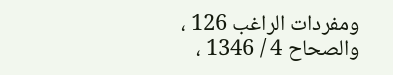ومفردات الراغب 126 ، والصحاح 4 / 1346 ،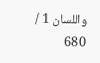واللسان 1 / 680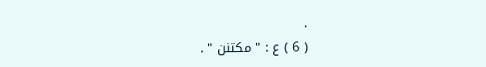.
( 6 ) ع : " مكتنن " .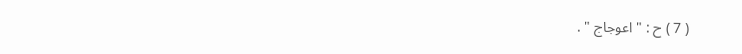( 7 ) ح : " اعوجاج " .